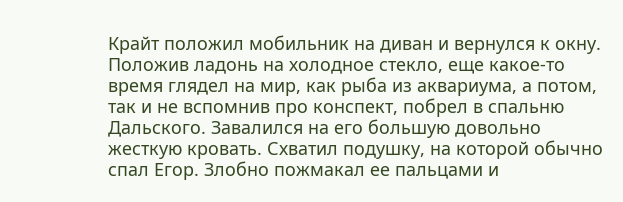Крайт положил мобильник на диван и вернулся к окну. Положив ладонь на холодное стекло, еще какое-то время глядел на мир, как рыба из аквариума, а потом, так и не вспомнив про конспект, побрел в спальню Дальского. Завалился на его большую довольно жесткую кровать. Схватил подушку, на которой обычно спал Егор. Злобно пожмакал ее пальцами и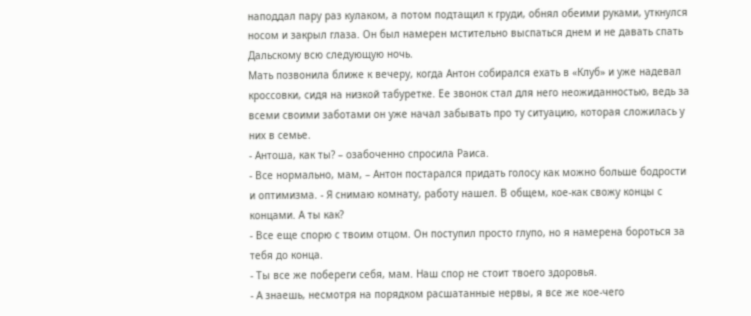наподдал пару раз кулаком, а потом подтащил к груди, обнял обеими руками, уткнулся носом и закрыл глаза. Он был намерен мстительно выспаться днем и не давать спать Дальскому всю следующую ночь.
Мать позвонила ближе к вечеру, когда Антон собирался ехать в «Клуб» и уже надевал кроссовки, сидя на низкой табуретке. Ее звонок стал для него неожиданностью, ведь за всеми своими заботами он уже начал забывать про ту ситуацию, которая сложилась у них в семье.
- Антоша, как ты? – озабоченно спросила Раиса.
- Все нормально, мам, – Антон постарался придать голосу как можно больше бодрости и оптимизма. - Я снимаю комнату, работу нашел. В общем, кое-как свожу концы с концами. А ты как?
- Все еще спорю с твоим отцом. Он поступил просто глупо, но я намерена бороться за тебя до конца.
- Ты все же побереги себя, мам. Наш спор не стоит твоего здоровья.
- А знаешь, несмотря на порядком расшатанные нервы, я все же кое-чего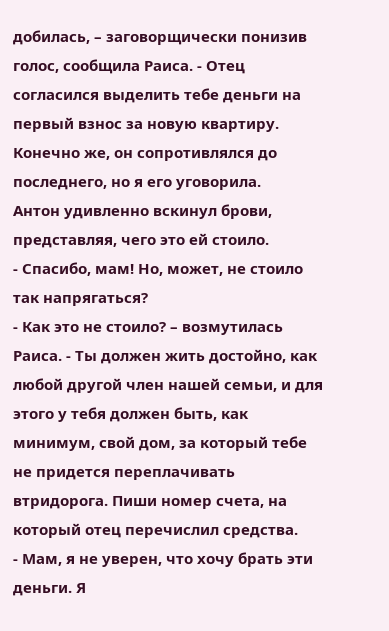добилась, – заговорщически понизив голос, сообщила Раиса. - Отец согласился выделить тебе деньги на первый взнос за новую квартиру. Конечно же, он сопротивлялся до последнего, но я его уговорила.
Антон удивленно вскинул брови, представляя, чего это ей стоило.
- Спасибо, мам! Но, может, не стоило так напрягаться?
- Как это не стоило? – возмутилась Раиса. - Ты должен жить достойно, как любой другой член нашей семьи, и для этого у тебя должен быть, как минимум, свой дом, за который тебе не придется переплачивать втридорога. Пиши номер счета, на который отец перечислил средства.
- Мам, я не уверен, что хочу брать эти деньги. Я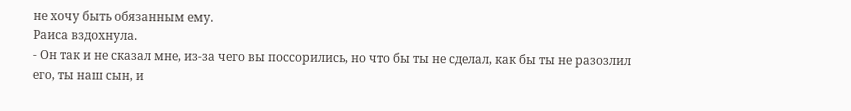не хочу быть обязанным ему.
Раиса вздохнула.
- Он так и не сказал мне, из-за чего вы поссорились, но что бы ты не сделал, как бы ты не разозлил его, ты наш сын, и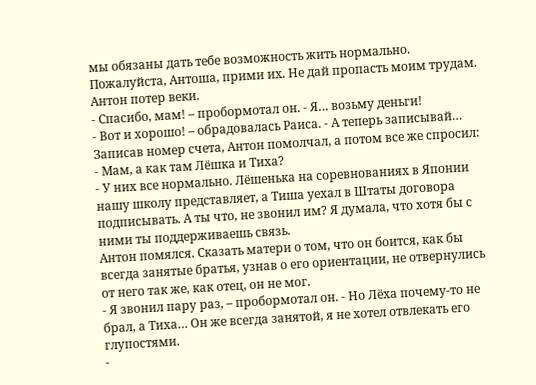мы обязаны дать тебе возможность жить нормально. Пожалуйста, Антоша, прими их. Не дай пропасть моим трудам.
Антон потер веки.
- Спасибо, мам! – пробормотал он. - Я… возьму деньги!
- Вот и хорошо! – обрадовалась Раиса. - А теперь записывай…
Записав номер счета, Антон помолчал, а потом все же спросил:
- Мам, а как там Лёшка и Тиха?
- У них все нормально. Лёшенька на соревнованиях в Японии нашу школу представляет, а Тиша уехал в Штаты договора подписывать. А ты что, не звонил им? Я думала, что хотя бы с ними ты поддерживаешь связь.
Антон помялся. Сказать матери о том, что он боится, как бы всегда занятые братья, узнав о его ориентации, не отвернулись от него так же, как отец, он не мог.
- Я звонил пару раз, – пробормотал он. - Но Лёха почему-то не брал, а Тиха… Он же всегда занятой, я не хотел отвлекать его глупостями.
-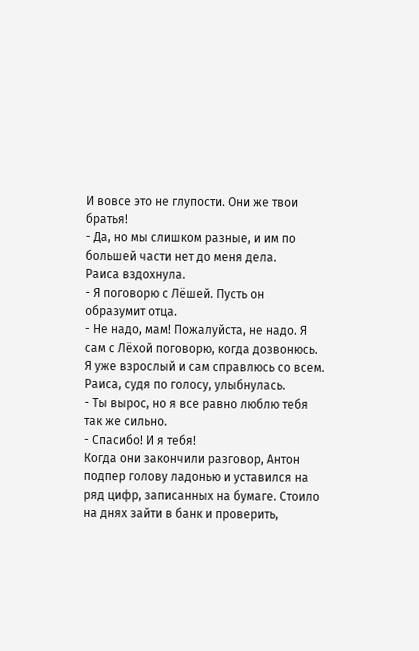И вовсе это не глупости. Они же твои братья!
- Да, но мы слишком разные, и им по большей части нет до меня дела.
Раиса вздохнула.
- Я поговорю с Лёшей. Пусть он образумит отца.
- Не надо, мам! Пожалуйста, не надо. Я сам с Лёхой поговорю, когда дозвонюсь. Я уже взрослый и сам справлюсь со всем.
Раиса, судя по голосу, улыбнулась.
- Ты вырос, но я все равно люблю тебя так же сильно.
- Спасибо! И я тебя!
Когда они закончили разговор, Антон подпер голову ладонью и уставился на ряд цифр, записанных на бумаге. Стоило на днях зайти в банк и проверить,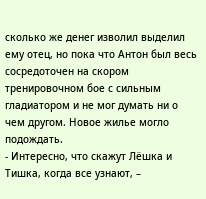сколько же денег изволил выделил ему отец, но пока что Антон был весь сосредоточен на скором тренировочном бое с сильным гладиатором и не мог думать ни о чем другом. Новое жилье могло подождать.
- Интересно, что скажут Лёшка и Тишка, когда все узнают, –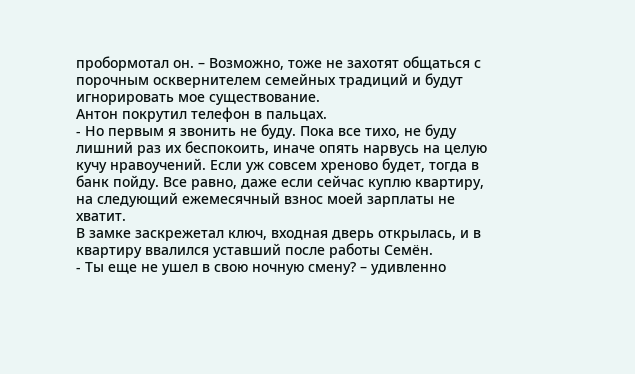пробормотал он. – Возможно, тоже не захотят общаться с порочным осквернителем семейных традиций и будут игнорировать мое существование.
Антон покрутил телефон в пальцах.
- Но первым я звонить не буду. Пока все тихо, не буду лишний раз их беспокоить, иначе опять нарвусь на целую кучу нравоучений. Если уж совсем хреново будет, тогда в банк пойду. Все равно, даже если сейчас куплю квартиру, на следующий ежемесячный взнос моей зарплаты не хватит.
В замке заскрежетал ключ, входная дверь открылась, и в квартиру ввалился уставший после работы Семён.
- Ты еще не ушел в свою ночную смену? – удивленно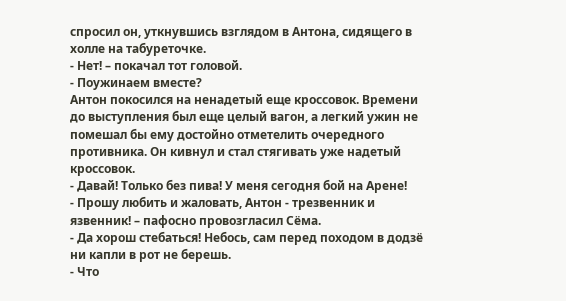спросил он, уткнувшись взглядом в Антона, сидящего в холле на табуреточке.
- Нет! – покачал тот головой.
- Поужинаем вместе?
Антон покосился на ненадетый еще кроссовок. Времени до выступления был еще целый вагон, а легкий ужин не помешал бы ему достойно отметелить очередного противника. Он кивнул и стал стягивать уже надетый кроссовок.
- Давай! Только без пива! У меня сегодня бой на Арене!
- Прошу любить и жаловать, Антон - трезвенник и язвенник! – пафосно провозгласил Сёма.
- Да хорош стебаться! Небось, сам перед походом в додзё ни капли в рот не берешь.
- Что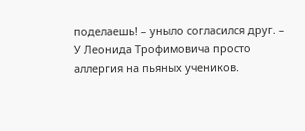поделаешь! – уныло согласился друг. – У Леонида Трофимовича просто аллергия на пьяных учеников.